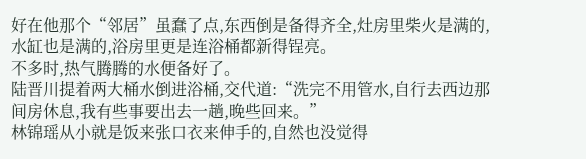好在他那个“邻居”虽蠢了点,东西倒是备得齐全,灶房里柴火是满的,水缸也是满的,浴房里更是连浴桶都新得锃亮。
不多时,热气腾腾的水便备好了。
陆晋川提着两大桶水倒进浴桶,交代道:“洗完不用管水,自行去西边那间房休息,我有些事要出去一趟,晚些回来。”
林锦瑶从小就是饭来张口衣来伸手的,自然也没觉得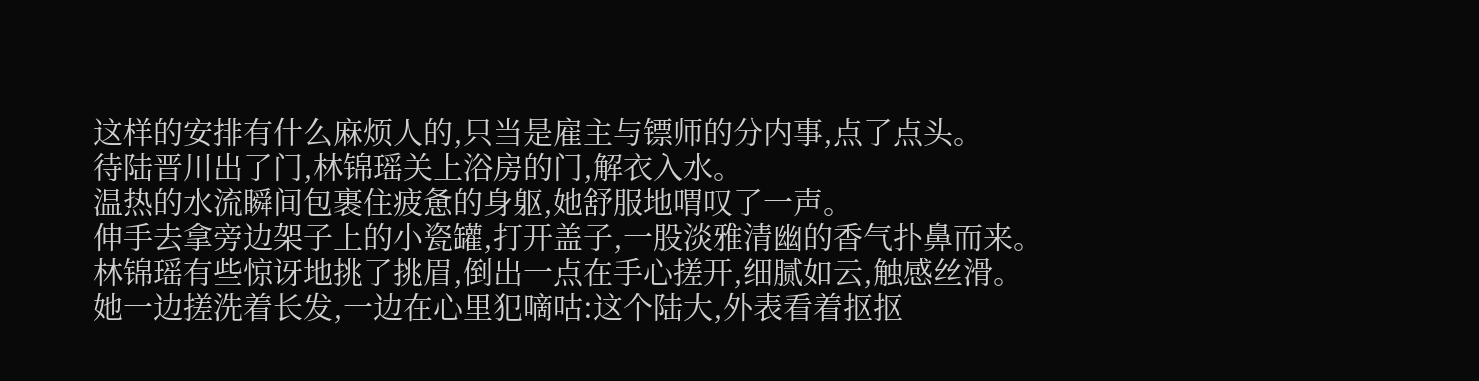这样的安排有什么麻烦人的,只当是雇主与镖师的分内事,点了点头。
待陆晋川出了门,林锦瑶关上浴房的门,解衣入水。
温热的水流瞬间包裹住疲惫的身躯,她舒服地喟叹了一声。
伸手去拿旁边架子上的小瓷罐,打开盖子,一股淡雅清幽的香气扑鼻而来。
林锦瑶有些惊讶地挑了挑眉,倒出一点在手心搓开,细腻如云,触感丝滑。
她一边搓洗着长发,一边在心里犯嘀咕:这个陆大,外表看着抠抠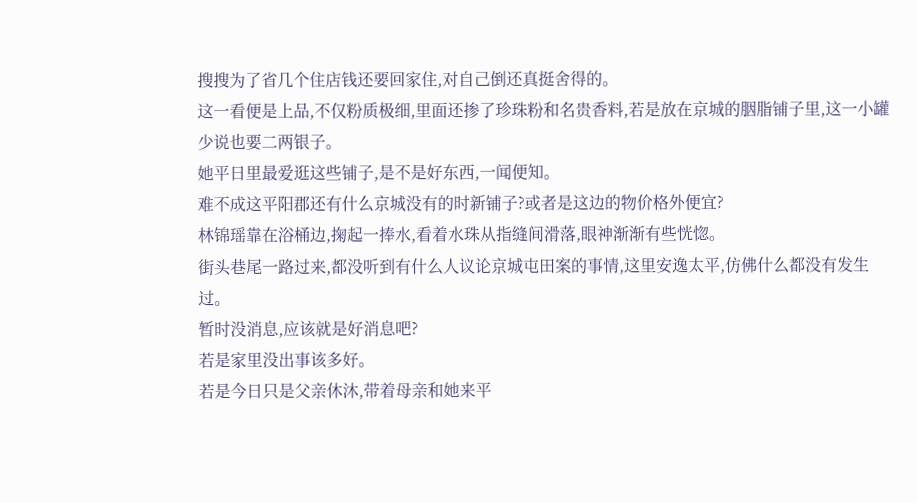搜搜为了省几个住店钱还要回家住,对自己倒还真挺舍得的。
这一看便是上品,不仅粉质极细,里面还掺了珍珠粉和名贵香料,若是放在京城的胭脂铺子里,这一小罐少说也要二两银子。
她平日里最爱逛这些铺子,是不是好东西,一闻便知。
难不成这平阳郡还有什么京城没有的时新铺子?或者是这边的物价格外便宜?
林锦瑶靠在浴桶边,掬起一捧水,看着水珠从指缝间滑落,眼神渐渐有些恍惚。
街头巷尾一路过来,都没听到有什么人议论京城屯田案的事情,这里安逸太平,仿佛什么都没有发生过。
暂时没消息,应该就是好消息吧?
若是家里没出事该多好。
若是今日只是父亲休沐,带着母亲和她来平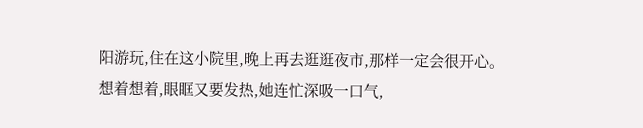阳游玩,住在这小院里,晚上再去逛逛夜市,那样一定会很开心。
想着想着,眼眶又要发热,她连忙深吸一口气,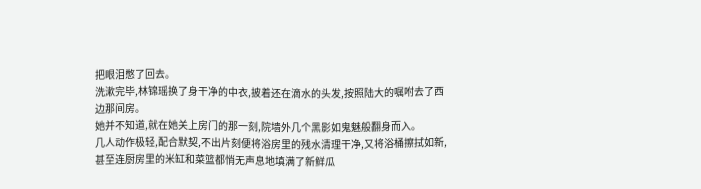把眼泪憋了回去。
洗漱完毕,林锦瑶换了身干净的中衣,披着还在滴水的头发,按照陆大的嘱咐去了西边那间房。
她并不知道,就在她关上房门的那一刻,院墙外几个黑影如鬼魅般翻身而入。
几人动作极轻,配合默契,不出片刻便将浴房里的残水清理干净,又将浴桶擦拭如新,甚至连厨房里的米缸和菜篮都悄无声息地填满了新鲜瓜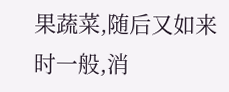果蔬菜,随后又如来时一般,消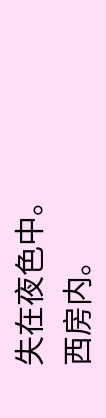失在夜色中。
西房内。